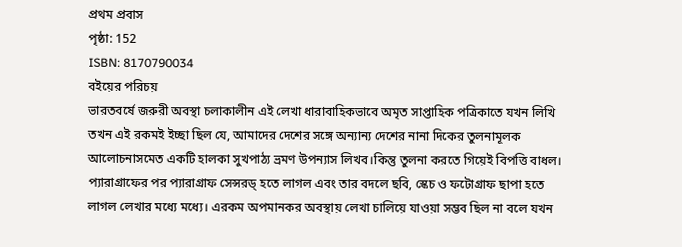প্রথম প্রবাস
পৃষ্ঠা: 152
ISBN: 8170790034
বইয়ের পরিচয়
ভারতবর্ষে জরুরী অবস্থা চলাকালীন এই লেখা ধারাবাহিকভাবে অমৃত সাপ্তাহিক পত্রিকাতে যখন লিখি তখন এই রকমই ইচ্ছা ছিল যে, আমাদের দেশের সঙ্গে অন্যান্য দেশের নানা দিকের তুলনামূলক আলোচনাসমেত একটি হালকা সুখপাঠ্য ভ্রমণ উপন্যাস লিখব।কিন্তু তুলনা করতে গিয়েই বিপত্তি বাধল। প্যারাগ্রাফের পর প্যারাগ্রাফ সেন্সরড্ হতে লাগল এবং তার বদলে ছবি, স্কেচ ও ফটোগ্রাফ ছাপা হতে লাগল লেখার মধ্যে মধ্যে। এরকম অপমানকর অবস্থায় লেখা চালিয়ে যাওয়া সম্ভব ছিল না বলে যখন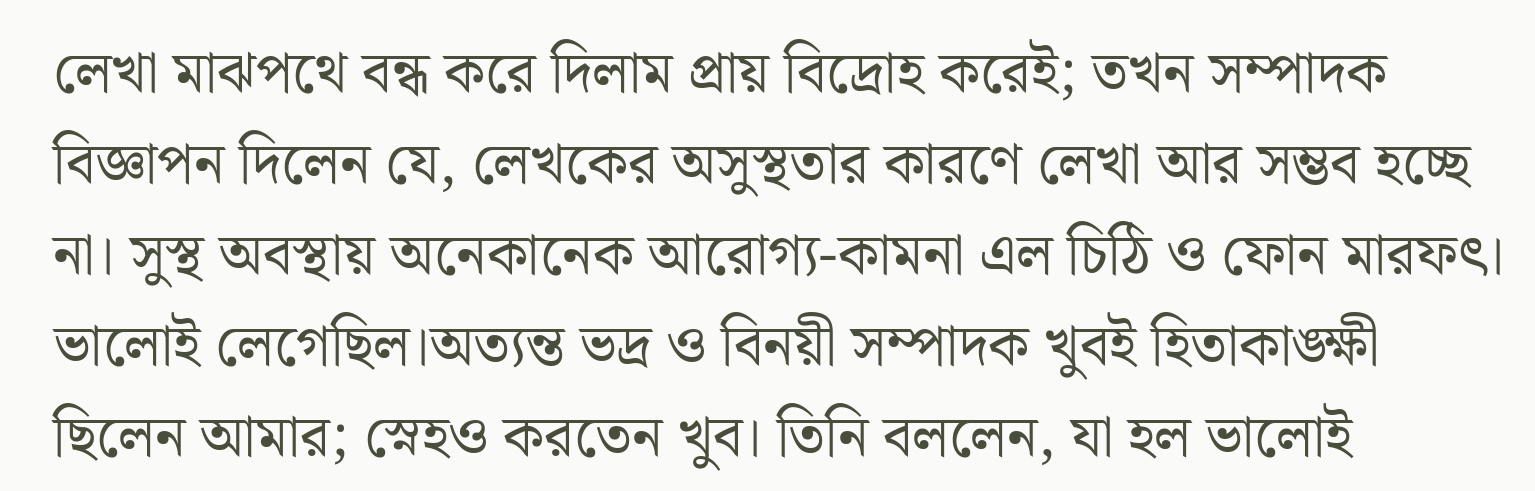লেখা মাঝপথে বন্ধ করে দিলাম প্রায় বিদ্রোহ করেই; তখন সম্পাদক বিজ্ঞাপন দিলেন যে, লেখকের অসুস্থতার কারণে লেখা আর সম্ভব হচ্ছে না। সুস্থ অবস্থায় অনেকানেক আরোগ্য-কামনা এল চিঠি ও ফোন মারফৎ। ভালোই লেগেছিল।অত্যন্ত ভদ্র ও বিনয়ী সম্পাদক খুবই হিতাকাঙ্ক্ষী ছিলেন আমার; স্নেহও করতেন খুব। তিনি বললেন, যা হল ভালোই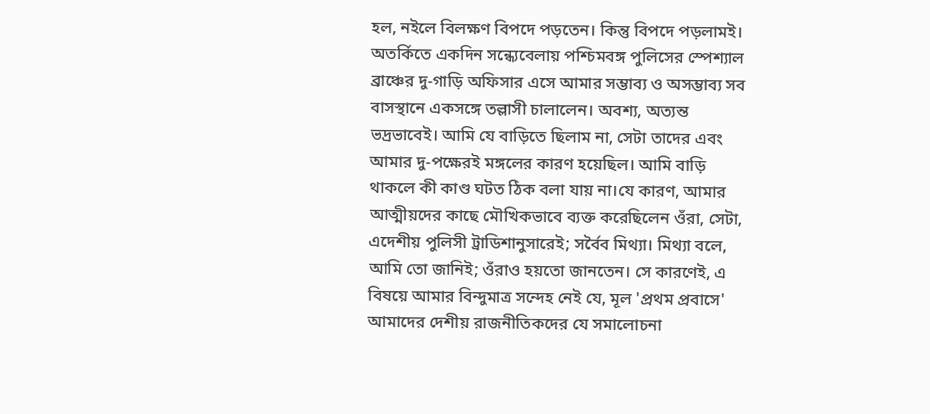হল, নইলে বিলক্ষণ বিপদে পড়তেন। কিন্তু বিপদে পড়লামই। অতর্কিতে একদিন সন্ধ্যেবেলায় পশ্চিমবঙ্গ পুলিসের স্পেশ্যাল ব্রাঞ্চের দু-গাড়ি অফিসার এসে আমার সম্ভাব্য ও অসম্ভাব্য সব বাসস্থানে একসঙ্গে তল্লাসী চালালেন। অবশ্য, অত্যন্ত ভদ্রভাবেই। আমি যে বাড়িতে ছিলাম না, সেটা তাদের এবং আমার দু-পক্ষেরই মঙ্গলের কারণ হয়েছিল। আমি বাড়ি থাকলে কী কাণ্ড ঘটত ঠিক বলা যায় না।যে কারণ, আমার আত্মীয়দের কাছে মৌখিকভাবে ব্যক্ত করেছিলেন ওঁরা, সেটা, এদেশীয় পুলিসী ট্রাডিশানুসারেই; সর্বৈব মিথ্যা। মিথ্যা বলে, আমি তো জানিই; ওঁরাও হয়তো জানতেন। সে কারণেই, এ বিষয়ে আমার বিন্দুমাত্র সন্দেহ নেই যে, মূল 'প্রথম প্রবাসে' আমাদের দেশীয় রাজনীতিকদের যে সমালোচনা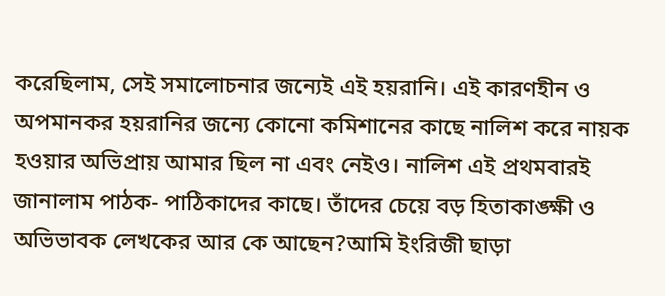করেছিলাম, সেই সমালোচনার জন্যেই এই হয়রানি। এই কারণহীন ও অপমানকর হয়রানির জন্যে কোনো কমিশানের কাছে নালিশ করে নায়ক হওয়ার অভিপ্রায় আমার ছিল না এবং নেইও। নালিশ এই প্রথমবারই জানালাম পাঠক- পাঠিকাদের কাছে। তাঁদের চেয়ে বড় হিতাকাঙ্ক্ষী ও অভিভাবক লেখকের আর কে আছেন?আমি ইংরিজী ছাড়া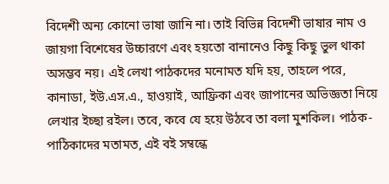বিদেশী অন্য কোনো ভাষা জানি না। তাই বিভিন্ন বিদেশী ভাষার নাম ও জায়গা বিশেষের উচ্চারণে এবং হয়তো বানানেও কিছু কিছু ভুল থাকা অসম্ভব নয়। এই লেখা পাঠকদের মনোমত যদি হয়, তাহলে পরে, কানাডা, ইউ.এস.এ., হাওয়াই, আফ্রিকা এবং জাপানের অভিজ্ঞতা নিয়ে লেখার ইচ্ছা রইল। তবে, কবে যে হয়ে উঠবে তা বলা মুশকিল। পাঠক-পাঠিকাদের মতামত, এই বই সম্বন্ধে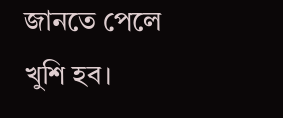জানতে পেলে খুশি হব।